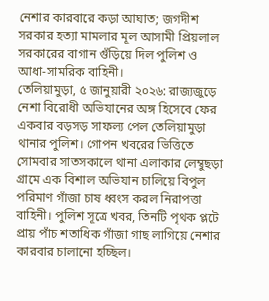নেশার কারবারে কড়া আঘাত; জগদীশ সরকার হত্যা মামলার মূল আসামী প্রিয়লাল সরকারের বাগান গুঁড়িয়ে দিল পুলিশ ও আধা-সামরিক বাহিনী।
তেলিয়ামুড়া, ৫ জানুয়ারী ২০২৬: রাজ্যজুড়ে নেশা বিরোধী অভিযানের অঙ্গ হিসেবে ফের একবার বড়সড় সাফল্য পেল তেলিয়ামুড়া থানার পুলিশ। গোপন খবরের ভিত্তিতে সোমবার সাতসকালে থানা এলাকার লেম্বুছড়া গ্রামে এক বিশাল অভিযান চালিয়ে বিপুল পরিমাণ গাঁজা চাষ ধ্বংস করল নিরাপত্তা বাহিনী। পুলিশ সূত্রে খবর, তিনটি পৃথক প্লটে প্রায় পাঁচ শতাধিক গাঁজা গাছ লাগিয়ে নেশার কারবার চালানো হচ্ছিল।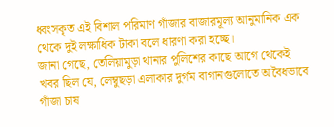ধ্বংসকৃত এই বিশাল পরিমাণ গাঁজার বাজারমূল্য আনুমানিক এক থেকে দুই লক্ষাধিক টাকা বলে ধারণা করা হচ্ছে।
জানা গেছে, তেলিয়ামুড়া থানার পুলিশের কাছে আগে থেকেই খবর ছিল যে, লেম্বুছড়া এলাকার দুর্গম বাগানগুলোতে অবৈধভাবে গাঁজা চাষ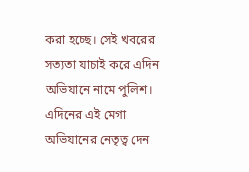করা হচ্ছে। সেই খবরের সত্যতা যাচাই করে এদিন অভিযানে নামে পুলিশ। এদিনের এই মেগা অভিযানের নেতৃত্ব দেন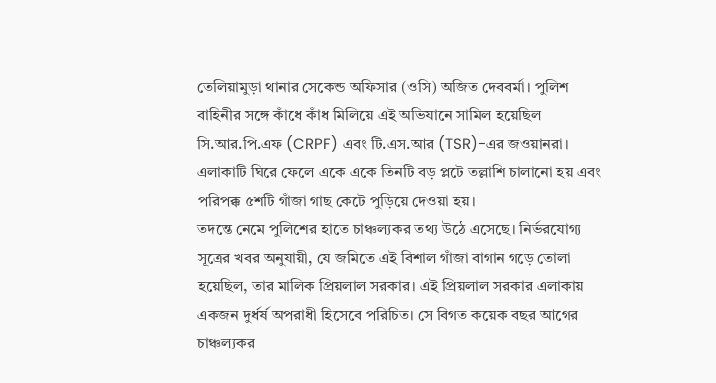তেলিয়ামুড়া থানার সেকেন্ড অফিসার (ওসি) অজিত দেববর্মা। পুলিশ বাহিনীর সঙ্গে কাঁধে কাঁধ মিলিয়ে এই অভিযানে সামিল হয়েছিল সি.আর.পি.এফ (CRPF) এবং টি.এস.আর (TSR)-এর জওয়ানরা। এলাকাটি ঘিরে ফেলে একে একে তিনটি বড় প্লটে তল্লাশি চালানো হয় এবং পরিপক্ক ৫শটি গাঁজা গাছ কেটে পুড়িয়ে দেওয়া হয়।
তদন্তে নেমে পুলিশের হাতে চাঞ্চল্যকর তথ্য উঠে এসেছে। নির্ভরযোগ্য সূত্রের খবর অনুযায়ী, যে জমিতে এই বিশাল গাঁজা বাগান গড়ে তোলা হয়েছিল, তার মালিক প্রিয়লাল সরকার। এই প্রিয়লাল সরকার এলাকায় একজন দুর্ধর্ষ অপরাধী হিসেবে পরিচিত। সে বিগত কয়েক বছর আগের চাঞ্চল্যকর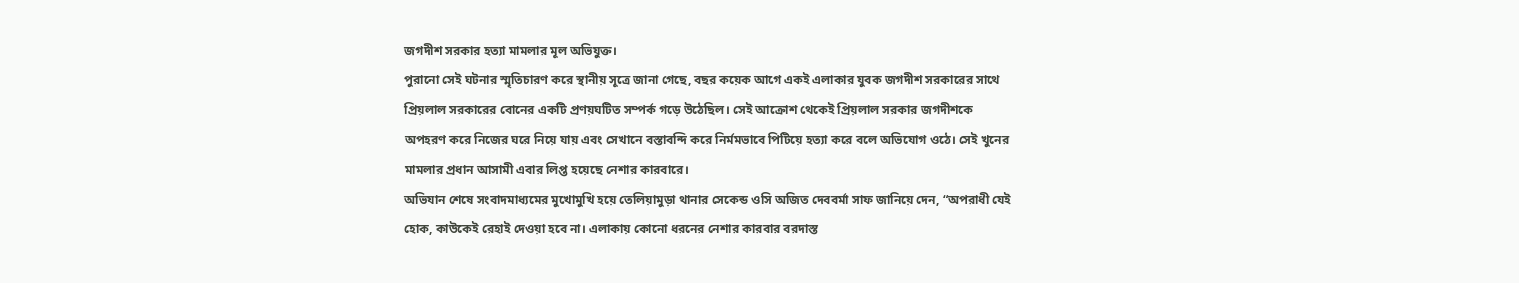জগদীশ সরকার হত্যা মামলার মূল অভিযুক্ত।
পুরানো সেই ঘটনার স্মৃতিচারণ করে স্থানীয় সূত্রে জানা গেছে, বছর কয়েক আগে একই এলাকার যুবক জগদীশ সরকারের সাথে প্রিয়লাল সরকারের বোনের একটি প্রণয়ঘটিত সম্পর্ক গড়ে উঠেছিল। সেই আক্রোশ থেকেই প্রিয়লাল সরকার জগদীশকে অপহরণ করে নিজের ঘরে নিয়ে যায় এবং সেখানে বস্তাবন্দি করে নির্মমভাবে পিটিয়ে হত্যা করে বলে অভিযোগ ওঠে। সেই খুনের মামলার প্রধান আসামী এবার লিপ্ত হয়েছে নেশার কারবারে।
অভিযান শেষে সংবাদমাধ্যমের মুখোমুখি হয়ে তেলিয়ামুড়া থানার সেকেন্ড ওসি অজিত দেববর্মা সাফ জানিয়ে দেন, “অপরাধী যেই হোক, কাউকেই রেহাই দেওয়া হবে না। এলাকায় কোনো ধরনের নেশার কারবার বরদাস্ত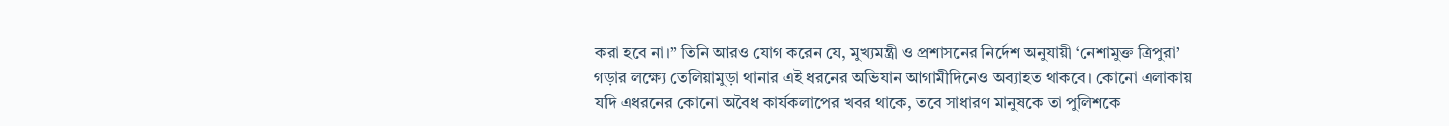করা হবে না।” তিনি আরও যোগ করেন যে, মুখ্যমন্ত্রী ও প্রশাসনের নির্দেশ অনুযায়ী ‘নেশামুক্ত ত্রিপুরা’ গড়ার লক্ষ্যে তেলিয়ামুড়া থানার এই ধরনের অভিযান আগামীদিনেও অব্যাহত থাকবে। কোনো এলাকায় যদি এধরনের কোনো অবৈধ কার্যকলাপের খবর থাকে, তবে সাধারণ মানুষকে তা পুলিশকে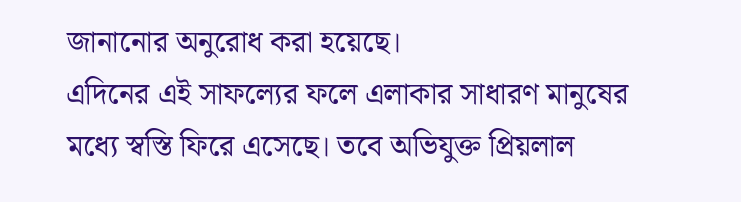জানানোর অনুরোধ করা হয়েছে।
এদিনের এই সাফল্যের ফলে এলাকার সাধারণ মানুষের মধ্যে স্বস্তি ফিরে এসেছে। তবে অভিযুক্ত প্রিয়লাল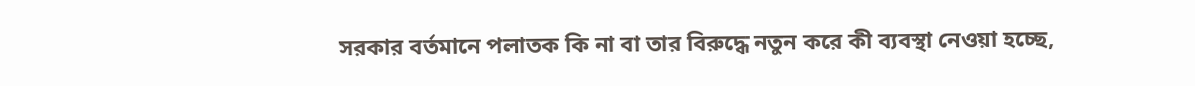সরকার বর্তমানে পলাতক কি না বা তার বিরুদ্ধে নতুন করে কী ব্যবস্থা নেওয়া হচ্ছে,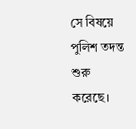সে বিষয়ে পুলিশ তদন্ত শুরু করেছে।